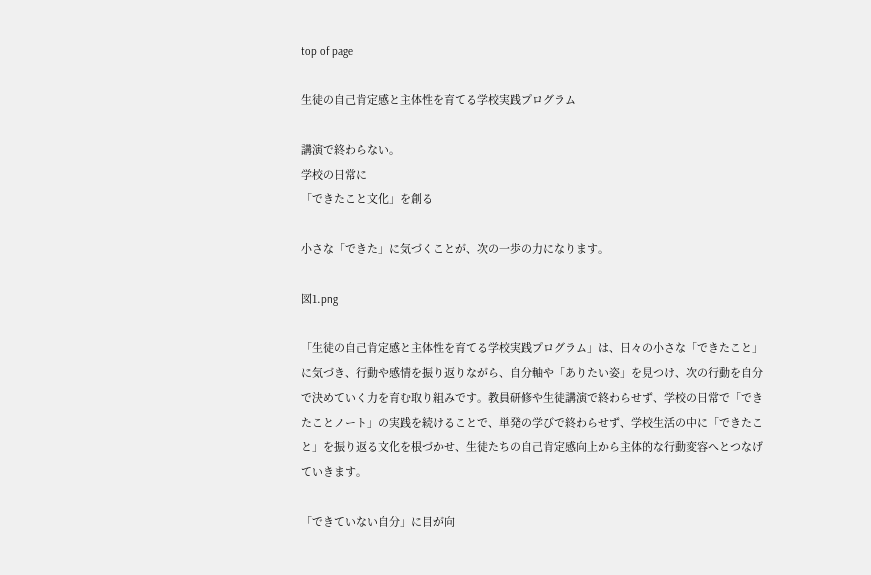top of page

生徒の自己肯定感と主体性を育てる学校実践プログラム

講演で終わらない。
学校の日常に
「できたこと文化」を創る

小さな「できた」に気づくことが、次の一歩の力になります。

図1.png

「生徒の自己肯定感と主体性を育てる学校実践プログラム」は、日々の小さな「できたこと」に気づき、行動や感情を振り返りながら、自分軸や「ありたい姿」を見つけ、次の行動を自分で決めていく力を育む取り組みです。教員研修や生徒講演で終わらせず、学校の日常で「できたことノート」の実践を続けることで、単発の学びで終わらせず、学校生活の中に「できたこと」を振り返る文化を根づかせ、生徒たちの自己肯定感向上から主体的な行動変容へとつなげていきます。

「できていない自分」に目が向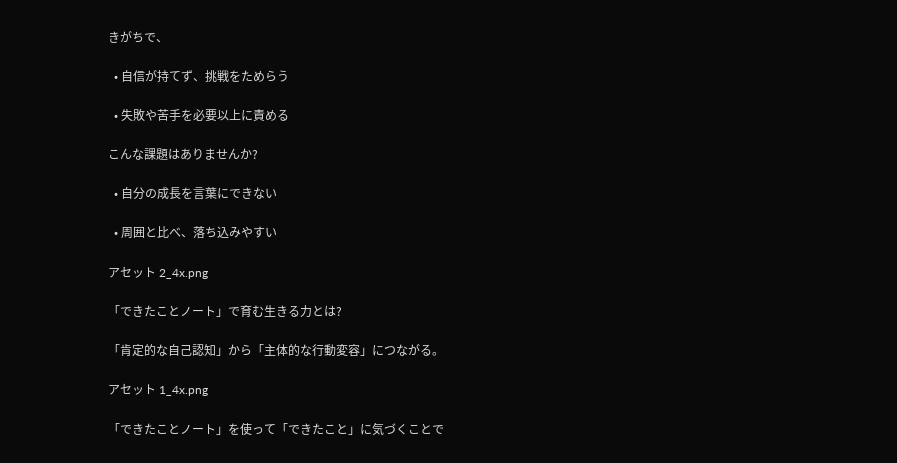きがちで、

  • 自信が持てず、挑戦をためらう

  • 失敗や苦手を必要以上に責める

こんな課題はありませんか?

  • 自分の成長を言葉にできない

  • 周囲と比べ、落ち込みやすい

アセット 2_4x.png

「できたことノート」で育む生きる力とは?

「肯定的な自己認知」から「主体的な行動変容」につながる。

アセット 1_4x.png

「できたことノート」を使って「できたこと」に気づくことで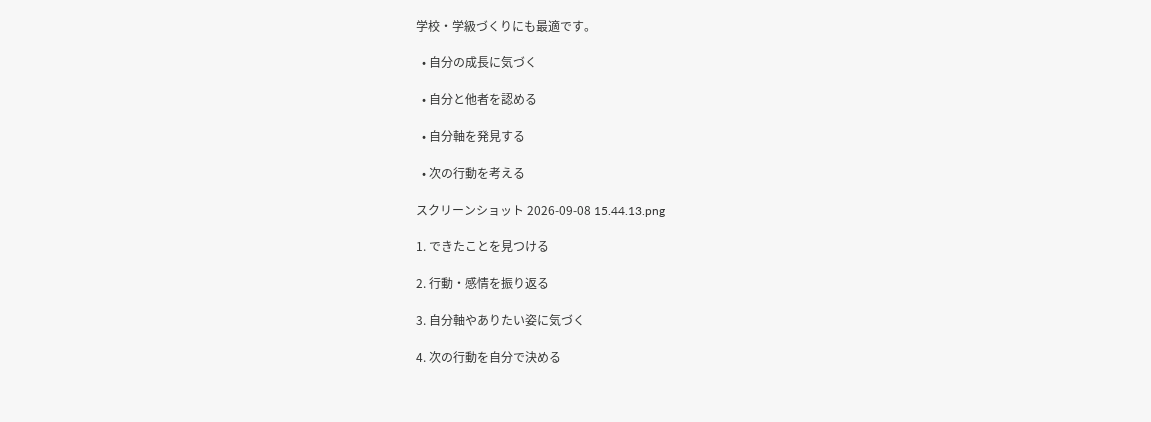学校・学級づくりにも最適です。

  • 自分の成長に気づく

  • 自分と他者を認める

  • 自分軸を発見する

  • 次の行動を考える

スクリーンショット 2026-09-08 15.44.13.png

1. できたことを見つける

2. 行動・感情を振り返る

3. 自分軸やありたい姿に気づく

4. 次の行動を自分で決める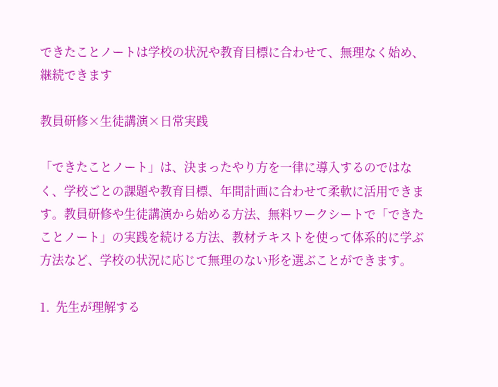できたことノートは学校の状況や教育目標に合わせて、無理なく始め、継続できます

教員研修×生徒講演×日常実践

「できたことノート」は、決まったやり方を一律に導入するのではなく、学校ごとの課題や教育目標、年間計画に合わせて柔軟に活用できます。教員研修や生徒講演から始める方法、無料ワークシートで「できたことノート」の実践を続ける方法、教材テキストを使って体系的に学ぶ方法など、学校の状況に応じて無理のない形を選ぶことができます。

1.  先生が理解する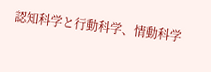認知科学と行動科学、情動科学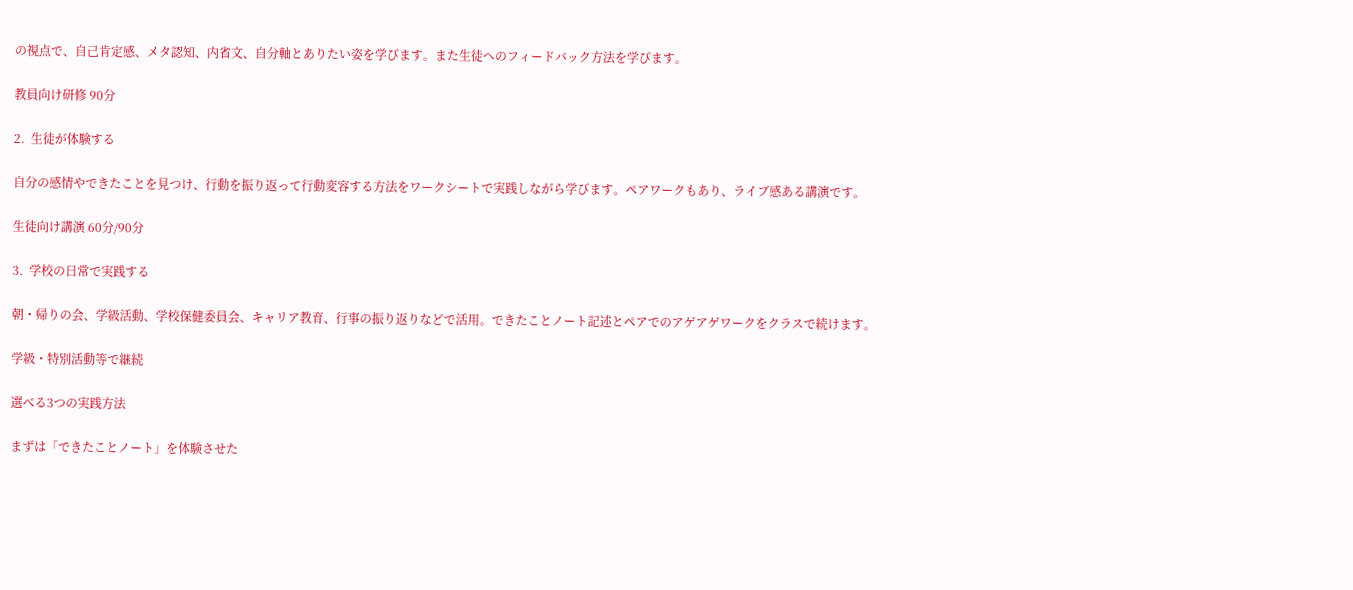の視点で、自己肯定感、メタ認知、内省文、自分軸とありたい姿を学びます。また生徒へのフィードバック方法を学びます。

教員向け研修 90分

2.  生徒が体験する

自分の感情やできたことを見つけ、行動を振り返って行動変容する方法をワークシートで実践しながら学びます。ペアワークもあり、ライブ感ある講演です。

生徒向け講演 60分/90分

3.  学校の日常で実践する

朝・帰りの会、学級活動、学校保健委員会、キャリア教育、行事の振り返りなどで活用。できたことノート記述とペアでのアゲアゲワークをクラスで続けます。

学級・特別活動等で継続

選べる3つの実践方法

まずは「できたことノート」を体験させた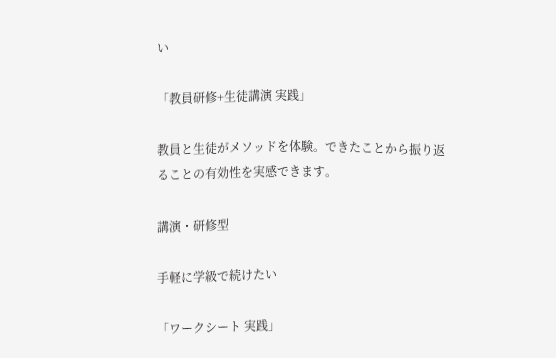い

「教員研修+生徒講演 実践」

教員と生徒がメソッドを体験。できたことから振り返ることの有効性を実感できます。

講演・研修型

手軽に学級で続けたい

「ワークシート 実践」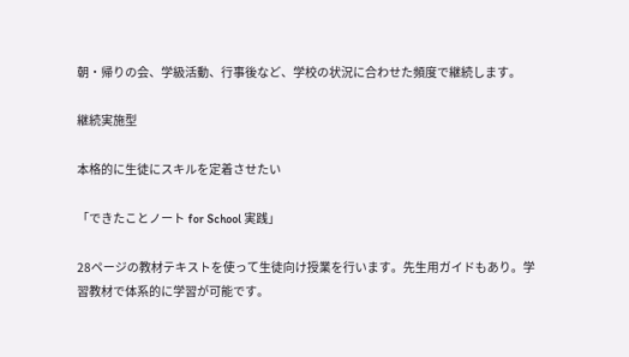朝・帰りの会、学級活動、行事後など、学校の状況に合わせた頻度で継続します。

継続実施型

本格的に生徒にスキルを定着させたい

「できたことノート for School 実践」

28ページの教材テキストを使って生徒向け授業を行います。先生用ガイドもあり。学習教材で体系的に学習が可能です。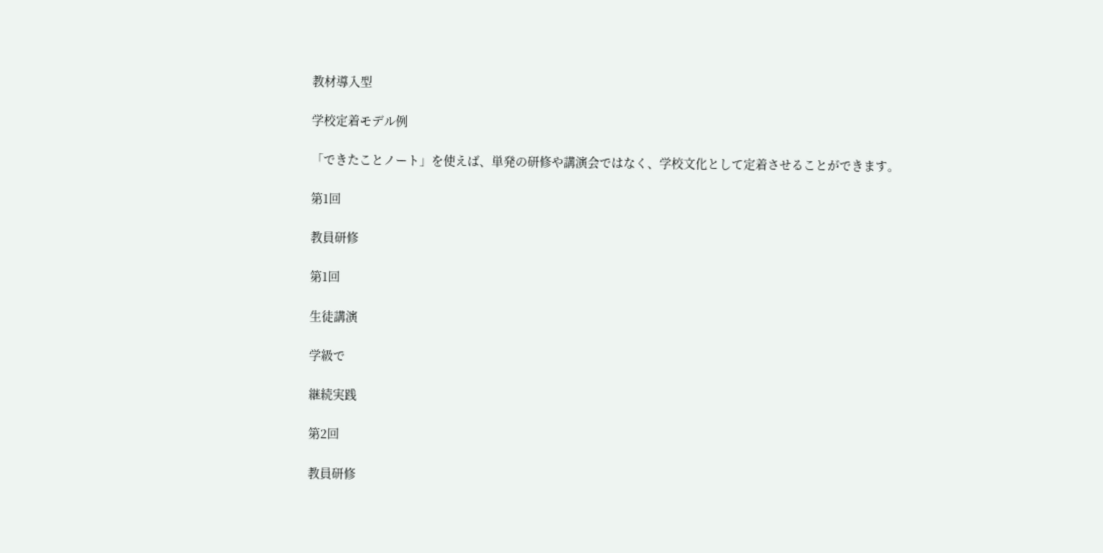教材導入型

学校定着モデル例

「できたことノート」を使えば、単発の研修や講演会ではなく、学校文化として定着させることができます。

第1回

教員研修

第1回

生徒講演

学級で

継続実践

第2回

教員研修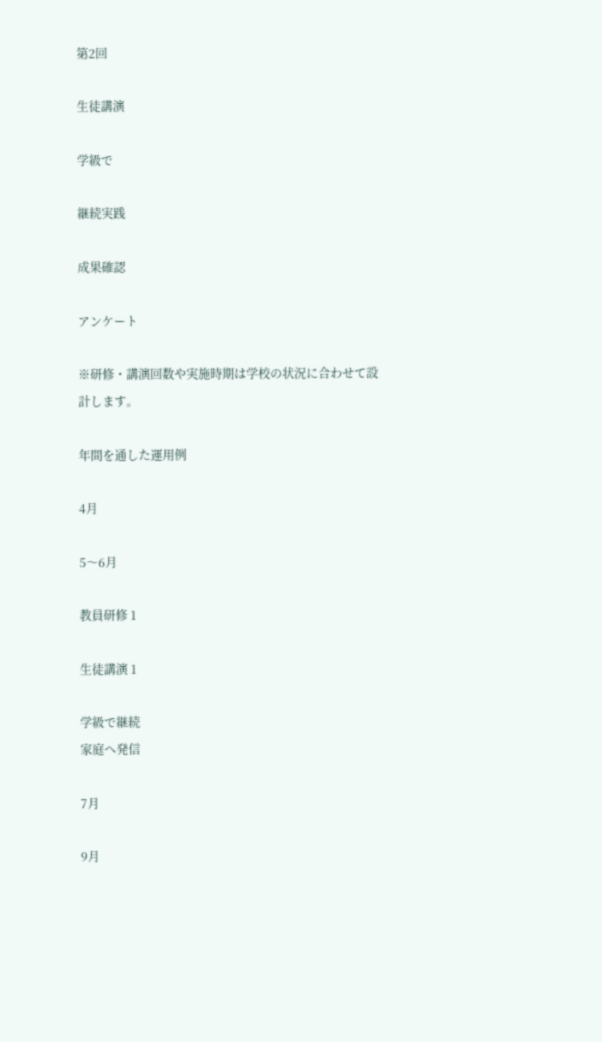第2回

生徒講演

学級で

継続実践

成果確認

アンケート

※研修・講演回数や実施時期は学校の状況に合わせて設計します。

年間を通した運用例

4月

5〜6月

教員研修 1

生徒講演 1

学級で継続
家庭へ発信

7月

9月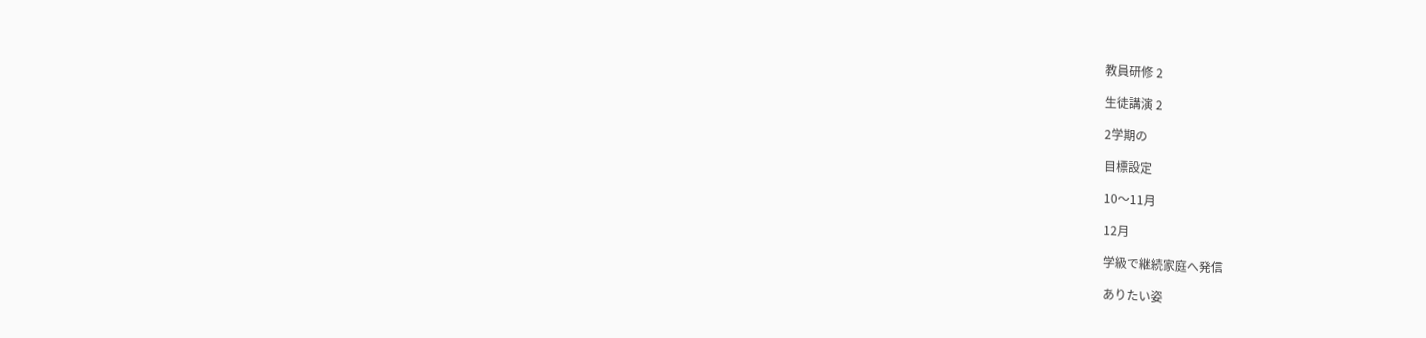教員研修 2

生徒講演 2

2学期の

目標設定

10〜11月

12月

学級で継続家庭へ発信

ありたい姿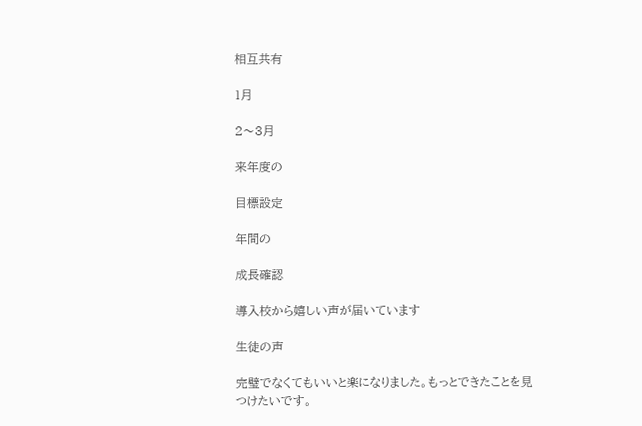相互共有

1月

2〜3月

来年度の

目標設定

年間の

成長確認

導入校から嬉しい声が届いています

生徒の声

完璧でなくてもいいと楽になりました。もっとできたことを見つけたいです。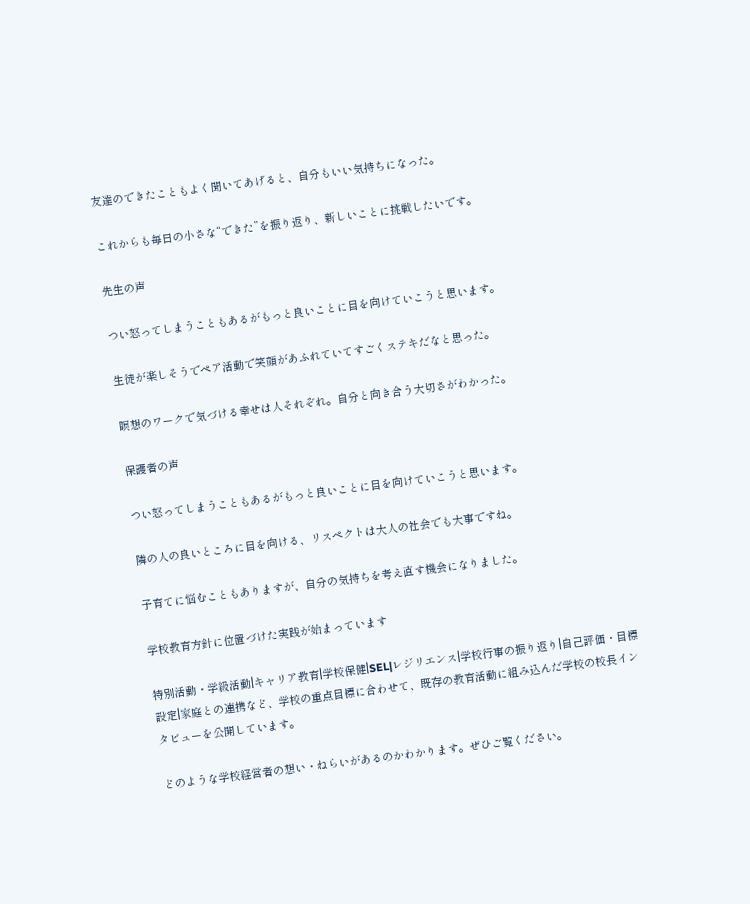友達のできたこともよく聞いてあげると、自分もいい気持ちになった。

これからも毎日の小さな“できた”を振り返り、新しいことに挑戦したいです。

先生の声

つい怒ってしまうこともあるがもっと良いことに目を向けていこうと思います。

生徒が楽しそうでペア活動で笑顔があふれていてすごくステキだなと思った。

瞑想のワークで気づける幸せは人それぞれ。自分と向き合う大切さがわかった。

保護者の声

つい怒ってしまうこともあるがもっと良いことに目を向けていこうと思います。

隣の人の良いところに目を向ける、リスペクトは大人の社会でも大事ですね。

子育てに悩むこともありますが、自分の気持ちを考え直す機会になりました。

学校教育方針に位置づけた実践が始まっています

特別活動・学級活動|キャリア教育|学校保健|SEL|レジリエンス|学校行事の振り返り|自己評価・目標設定|家庭との連携など、学校の重点目標に合わせて、既存の教育活動に組み込んだ学校の校長インタビューを公開しています。

どのような学校経営者の想い・ねらいがあるのかわかります。ぜひご覧ください。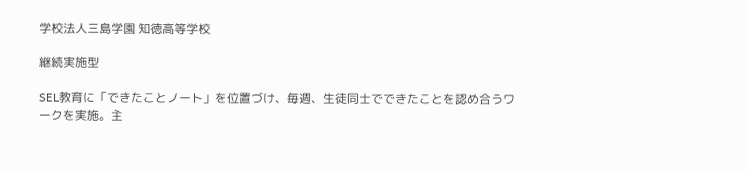学校法人三島学園 知徳高等学校

継続実施型

SEL教育に「できたことノート」を位置づけ、毎週、生徒同士でできたことを認め合うワークを実施。主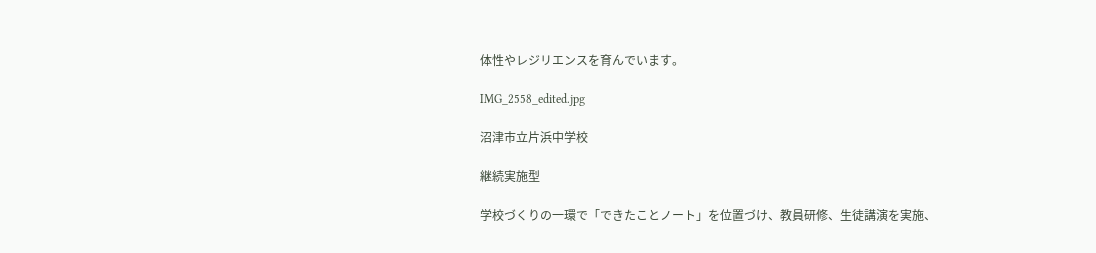体性やレジリエンスを育んでいます。

IMG_2558_edited.jpg

沼津市立片浜中学校

継続実施型

学校づくりの一環で「できたことノート」を位置づけ、教員研修、生徒講演を実施、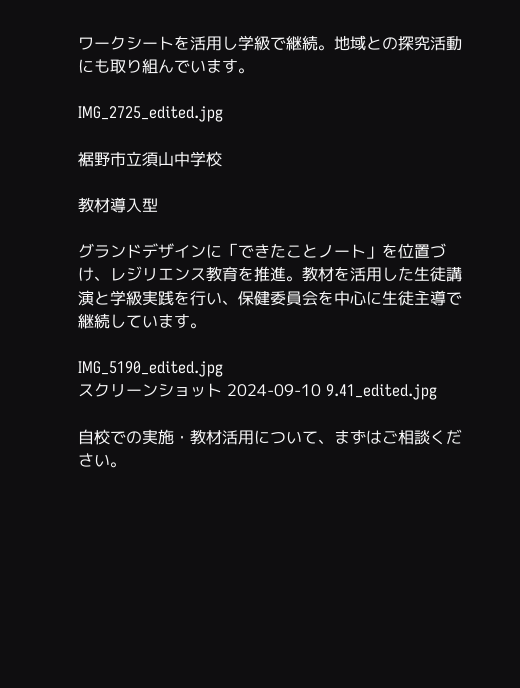ワークシートを活用し学級で継続。地域との探究活動にも取り組んでいます。

IMG_2725_edited.jpg

裾野市立須山中学校

教材導入型

グランドデザインに「できたことノート」を位置づけ、レジリエンス教育を推進。教材を活用した生徒講演と学級実践を行い、保健委員会を中心に生徒主導で継続しています。

IMG_5190_edited.jpg
スクリーンショット 2024-09-10 9.41_edited.jpg

自校での実施・教材活用について、まずはご相談ください。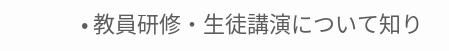• 教員研修・生徒講演について知り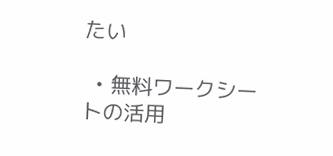たい

  • 無料ワークシートの活用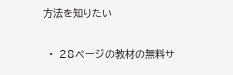方法を知りたい

  •  28ページの教材の無料サ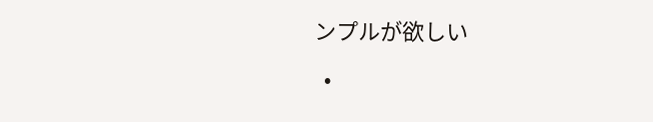ンプルが欲しい

  •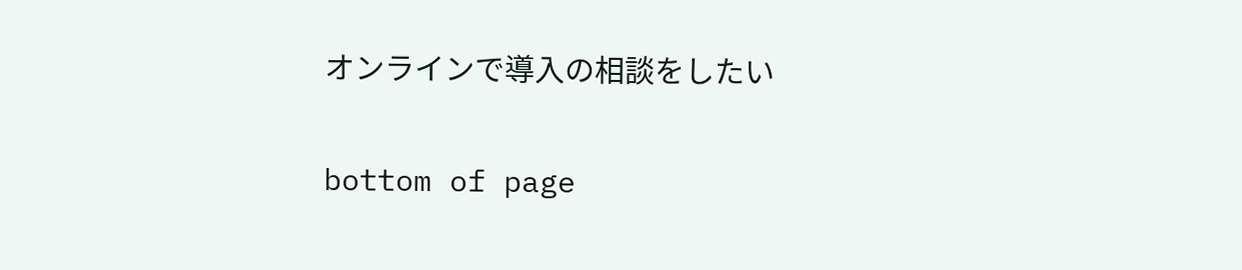オンラインで導入の相談をしたい

bottom of page